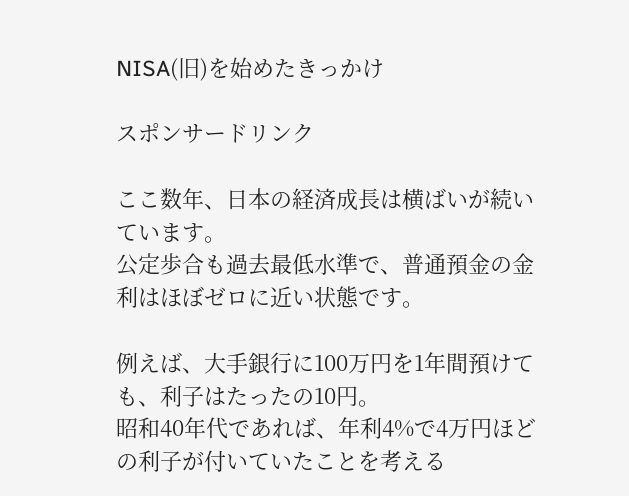NISA(旧)を始めたきっかけ

スポンサードリンク

ここ数年、日本の経済成長は横ばいが続いています。
公定歩合も過去最低水準で、普通預金の金利はほぼゼロに近い状態です。

例えば、大手銀行に100万円を1年間預けても、利子はたったの10円。
昭和40年代であれば、年利4%で4万円ほどの利子が付いていたことを考える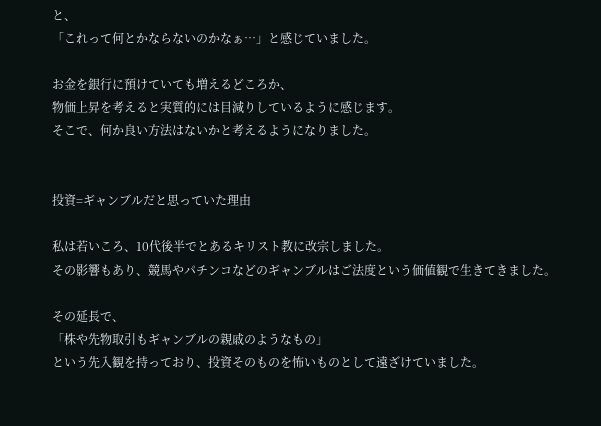と、
「これって何とかならないのかなぁ…」と感じていました。

お金を銀行に預けていても増えるどころか、
物価上昇を考えると実質的には目減りしているように感じます。
そこで、何か良い方法はないかと考えるようになりました。


投資=ギャンブルだと思っていた理由

私は若いころ、10代後半でとあるキリスト教に改宗しました。
その影響もあり、競馬やパチンコなどのギャンブルはご法度という価値観で生きてきました。

その延長で、
「株や先物取引もギャンブルの親戚のようなもの」
という先入観を持っており、投資そのものを怖いものとして遠ざけていました。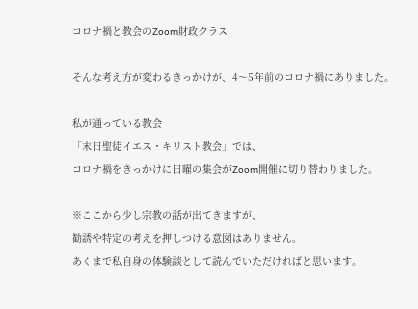コロナ禍と教会のZoom財政クラス

そんな考え方が変わるきっかけが、4〜5年前のコロナ禍にありました。

私が通っている教会
「末日聖徒イエス・キリスト教会」では、
コロナ禍をきっかけに日曜の集会がZoom開催に切り替わりました。

※ここから少し宗教の話が出てきますが、
勧誘や特定の考えを押しつける意図はありません。
あくまで私自身の体験談として読んでいただければと思います。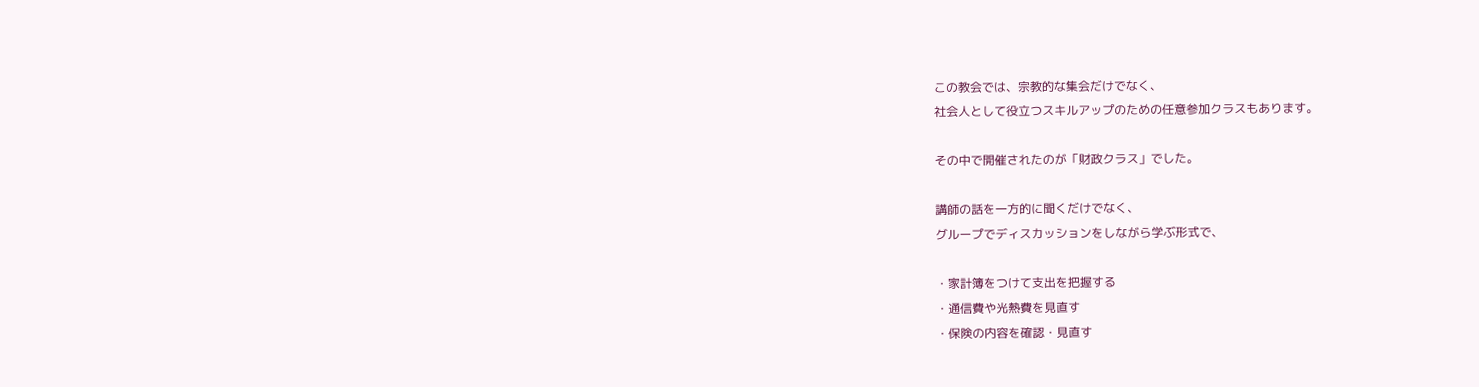この教会では、宗教的な集会だけでなく、
社会人として役立つスキルアップのための任意参加クラスもあります。

その中で開催されたのが「財政クラス」でした。

講師の話を一方的に聞くだけでなく、
グループでディスカッションをしながら学ぶ形式で、

・家計簿をつけて支出を把握する
・通信費や光熱費を見直す
・保険の内容を確認・見直す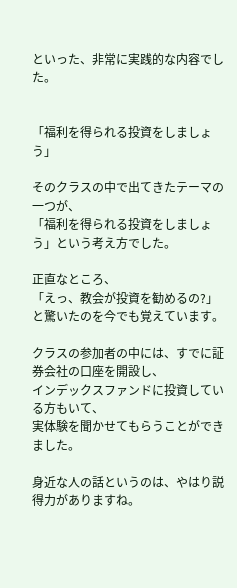といった、非常に実践的な内容でした。


「福利を得られる投資をしましょう」

そのクラスの中で出てきたテーマの一つが、
「福利を得られる投資をしましょう」という考え方でした。

正直なところ、
「えっ、教会が投資を勧めるの?」
と驚いたのを今でも覚えています。

クラスの参加者の中には、すでに証券会社の口座を開設し、
インデックスファンドに投資している方もいて、
実体験を聞かせてもらうことができました。

身近な人の話というのは、やはり説得力がありますね。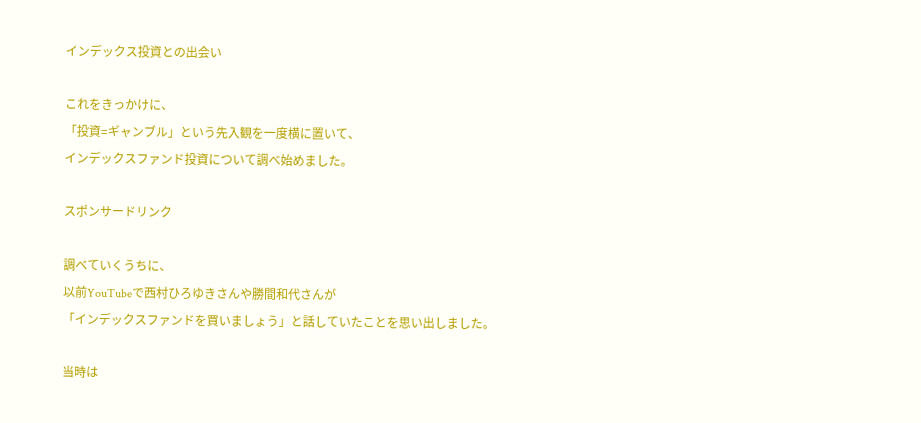インデックス投資との出会い

これをきっかけに、
「投資=ギャンブル」という先入観を一度横に置いて、
インデックスファンド投資について調べ始めました。

スポンサードリンク

調べていくうちに、
以前YouTubeで西村ひろゆきさんや勝間和代さんが
「インデックスファンドを買いましょう」と話していたことを思い出しました。

当時は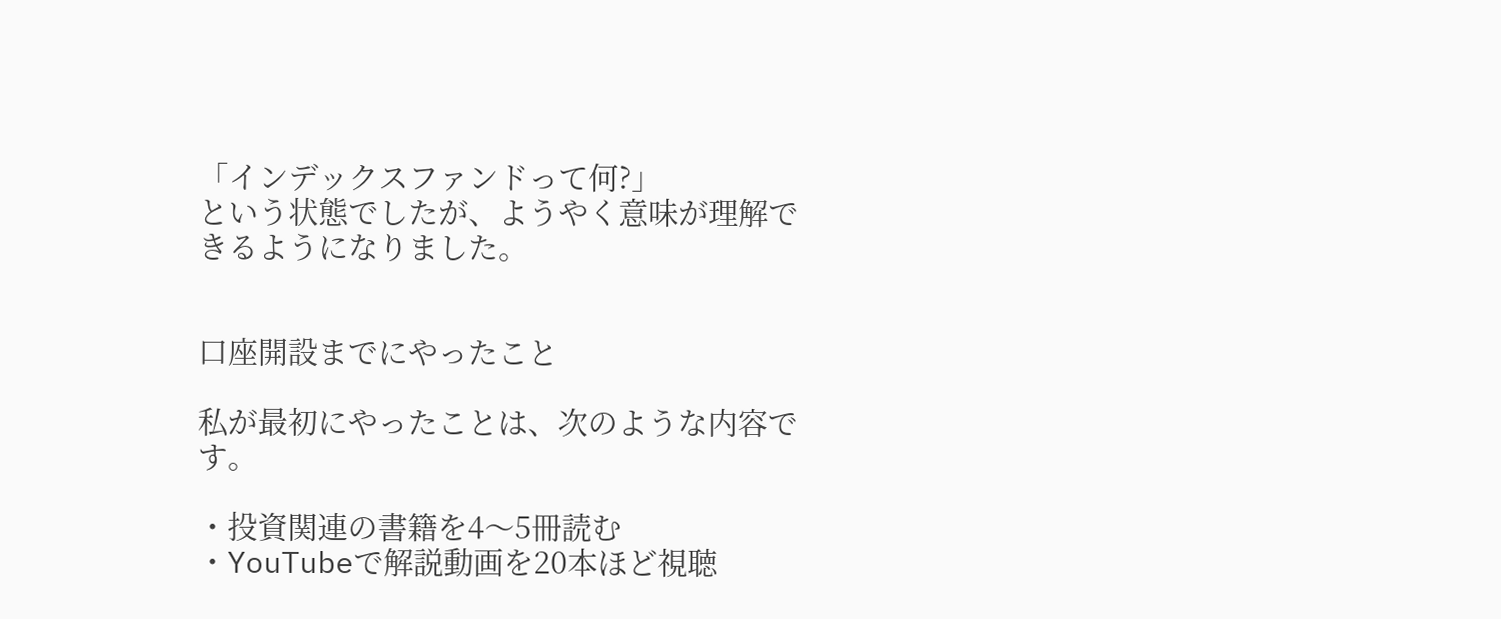「インデックスファンドって何?」
という状態でしたが、ようやく意味が理解できるようになりました。


口座開設までにやったこと

私が最初にやったことは、次のような内容です。

・投資関連の書籍を4〜5冊読む
・YouTubeで解説動画を20本ほど視聴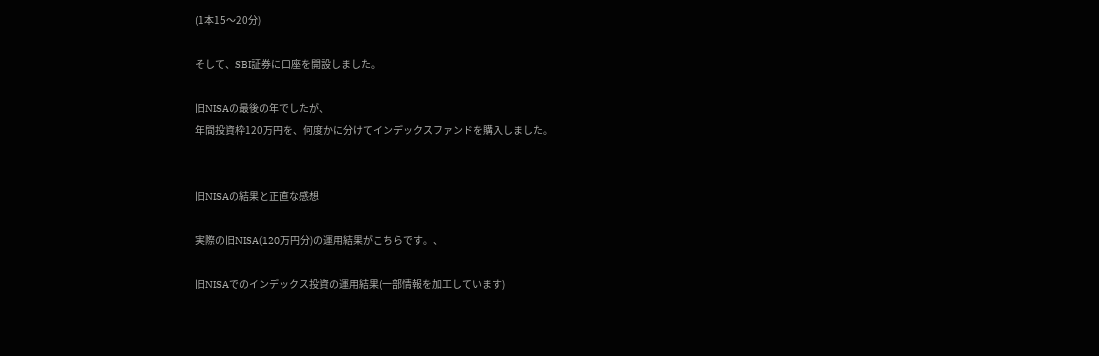(1本15〜20分)

そして、SBI証券に口座を開設しました。

旧NISAの最後の年でしたが、
年間投資枠120万円を、何度かに分けてインデックスファンドを購入しました。


旧NISAの結果と正直な感想

実際の旧NISA(120万円分)の運用結果がこちらです。、

旧NISAでのインデックス投資の運用結果(一部情報を加工しています)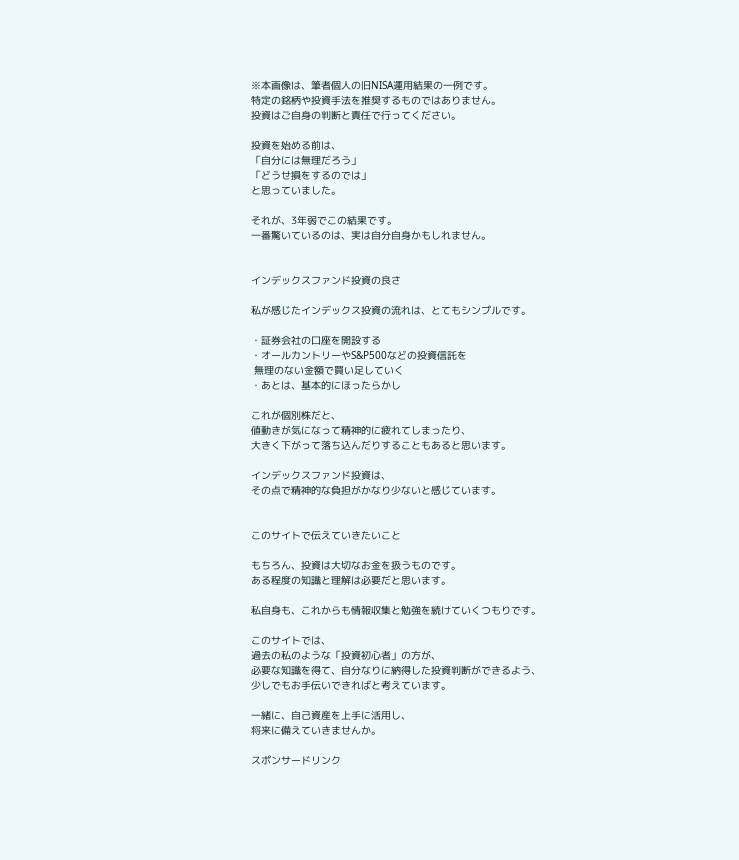※本画像は、筆者個人の旧NISA運用結果の一例です。
特定の銘柄や投資手法を推奨するものではありません。
投資はご自身の判断と責任で行ってください。

投資を始める前は、
「自分には無理だろう」
「どうせ損をするのでは」
と思っていました。

それが、3年弱でこの結果です。
一番驚いているのは、実は自分自身かもしれません。


インデックスファンド投資の良さ

私が感じたインデックス投資の流れは、とてもシンプルです。

・証券会社の口座を開設する
・オールカントリーやS&P500などの投資信託を
 無理のない金額で買い足していく
・あとは、基本的にほったらかし

これが個別株だと、
値動きが気になって精神的に疲れてしまったり、
大きく下がって落ち込んだりすることもあると思います。

インデックスファンド投資は、
その点で精神的な負担がかなり少ないと感じています。


このサイトで伝えていきたいこと

もちろん、投資は大切なお金を扱うものです。
ある程度の知識と理解は必要だと思います。

私自身も、これからも情報収集と勉強を続けていくつもりです。

このサイトでは、
過去の私のような「投資初心者」の方が、
必要な知識を得て、自分なりに納得した投資判断ができるよう、
少しでもお手伝いできればと考えています。

一緒に、自己資産を上手に活用し、
将来に備えていきませんか。

スポンサードリンク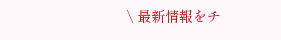\ 最新情報をチ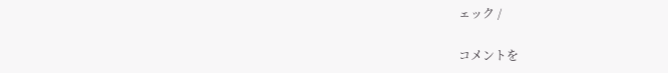ェック /

コメントを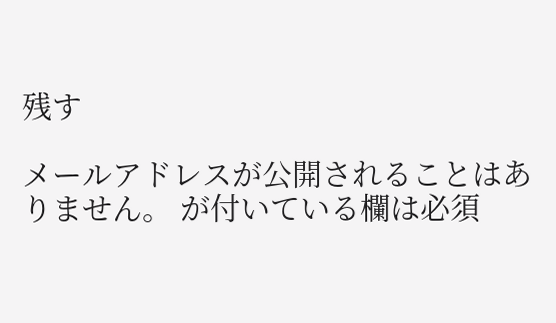残す

メールアドレスが公開されることはありません。 が付いている欄は必須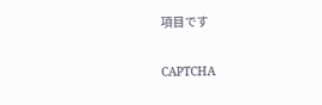項目です

CAPTCHA